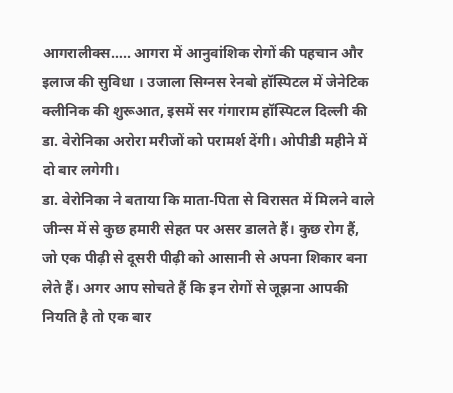आगरालीक्स….. आगरा में आनुवांशिक रोगों की पहचान और इलाज की सुविधा । उजाला सिग्नस रेनबो हॉस्पिटल में जेनेटिक क्लीनिक की शुरूआत, इसमें सर गंगाराम हॉस्पिटल दिल्ली की डा. वेरोनिका अरोरा मरीजों को परामर्श देंगी। ओपीडी महीने में दो बार लगेगी।
डा. वेरोनिका ने बताया कि माता-पिता से विरासत में मिलने वाले जीन्स में से कुछ हमारी सेहत पर असर डालते हैं। कुछ रोग हैं, जो एक पीढ़ी से दूसरी पीढ़ी को आसानी से अपना शिकार बना लेते हैं। अगर आप सोचते हैं कि इन रोगों से जूझना आपकी नियति है तो एक बार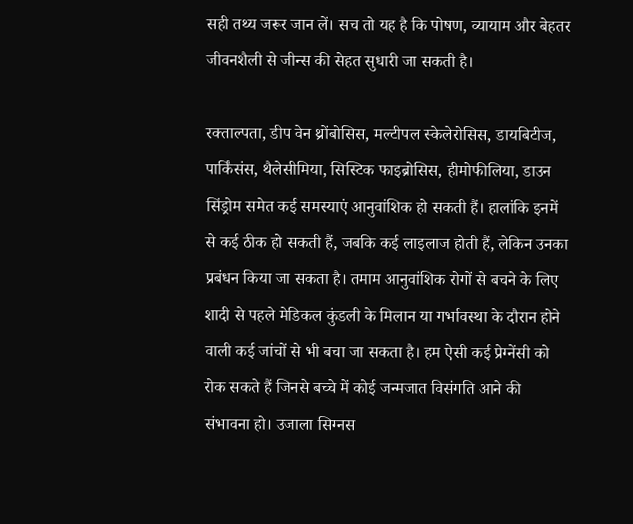सही तथ्य जरूर जान लें। सच तो यह है कि पोषण, व्यायाम और बेहतर जीवनशैली से जीन्स की सेहत सुधारी जा सकती है।

रक्ताल्पता, डीप वेन थ्रोंबोसिस, मल्टीपल स्केलेरोसिस, डायबिटीज, पार्किंसंस, थैलेसीमिया, सिस्टिक फाइब्रोसिस, हीमोफीलिया, डाउन सिंड्रोम समेत कई समस्याएं आनुवांशिक हो सकती हैं। हालांकि इनमें से कई ठीक हो सकती हैं, जबकि कई लाइलाज होती हैं, लेकिन उनका प्रबंधन किया जा सकता है। तमाम आनुवांशिक रोगों से बचने के लिए शादी से पहले मेडिकल कुंडली के मिलान या गर्भावस्था के दौरान होने वाली कई जांचों से भी बचा जा सकता है। हम ऐसी कई प्रेग्नेंसी को रोक सकते हैं जिनसे बच्चे में कोई जन्मजात विसंगति आने की संभावना हो। उजाला सिग्नस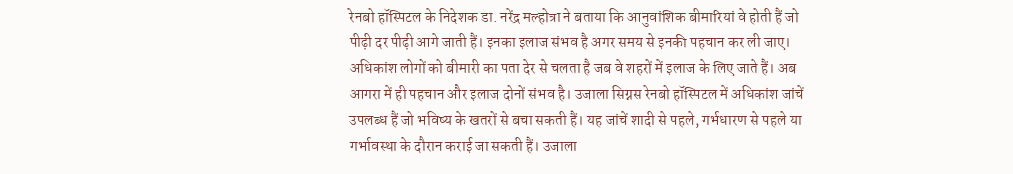रेनबो हॉस्पिटल के निदेशक डा. नरेंद्र मल्होत्रा ने बताया कि आनुवांशिक बीमारियां वे होती हैं जो पीढ़ी दर पीढ़ी आगे जाती हैं। इनका इलाज संभव है अगर समय से इनकी पहचान कर ली जाए। अधिकांश लोगों को बीमारी का पता देर से चलता है जब वे शहरों में इलाज के लिए जाते हैं। अब आगरा में ही पहचान और इलाज दोनों संभव है। उजाला सिग्नस रेनबो हॉस्पिटल में अधिकांश जांचें उपलब्ध हैं जो भविष्य के खतरों से बचा सकती हैं। यह जांचें शादी से पहले, गर्भधारण से पहले या गर्भावस्था के दौरान कराई जा सकती हैं। उजाला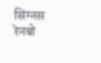सिग्नस रेनबो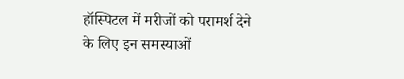हॉस्पिटल में मरीजों को परामर्श देने के लिए इन समस्याओं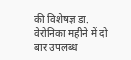की विशेषज्ञ डा. वेरोनिका महीने में दो बार उपलब्ध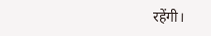रहेंगी।